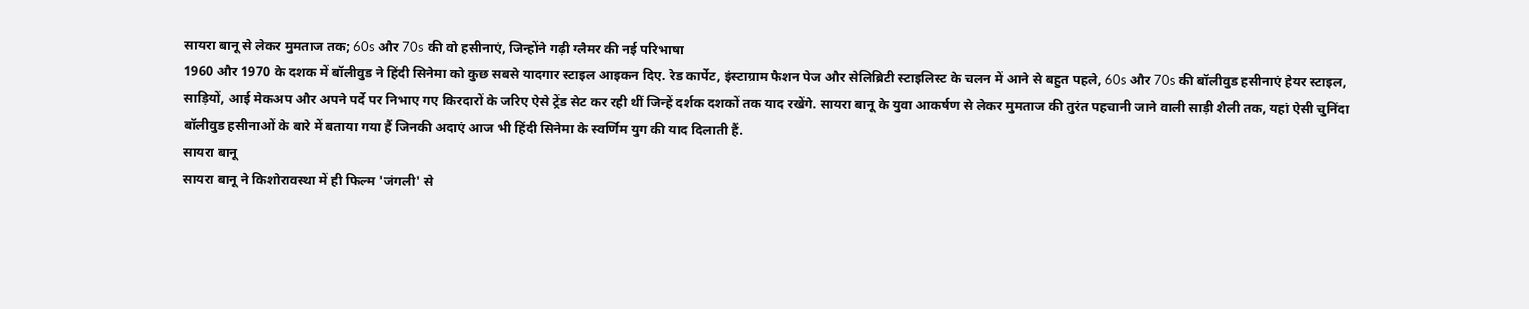सायरा बानू से लेकर मुमताज तक; 60s और 70s की वो हसीनाएं, जिन्होंने गढ़ी ग्लैमर की नई परिभाषा
1960 और 1970 के दशक में बॉलीवुड ने हिंदी सिनेमा को कुछ सबसे यादगार स्टाइल आइकन दिए. रेड कार्पेट, इंस्टाग्राम फैशन पेज और सेलिब्रिटी स्टाइलिस्ट के चलन में आने से बहुत पहले, 60s और 70s की बॉलीवुड हसीनाएं हेयर स्टाइल, साड़ियों, आई मेकअप और अपने पर्दे पर निभाए गए किरदारों के जरिए ऐसे ट्रेंड सेट कर रही थीं जिन्हें दर्शक दशकों तक याद रखेंगे. सायरा बानू के युवा आकर्षण से लेकर मुमताज की तुरंत पहचानी जाने वाली साड़ी शैली तक, यहां ऐसी चुनिंदा बॉलीवुड हसीनाओं के बारे में बताया गया हैं जिनकी अदाएं आज भी हिंदी सिनेमा के स्वर्णिम युग की याद दिलाती हैं.
सायरा बानू
सायरा बानू ने किशोरावस्था में ही फिल्म 'जंगली' से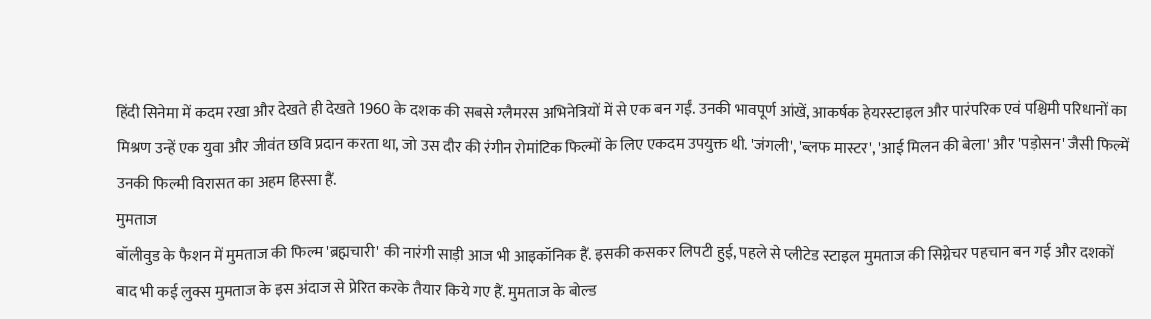हिंदी सिनेमा में कदम रखा और देखते ही देखते 1960 के दशक की सबसे ग्लैमरस अभिनेत्रियों में से एक बन गईं. उनकी भावपूर्ण आंखें, आकर्षक हेयरस्टाइल और पारंपरिक एवं पश्चिमी परिधानों का मिश्रण उन्हें एक युवा और जीवंत छवि प्रदान करता था, जो उस दौर की रंगीन रोमांटिक फिल्मों के लिए एकदम उपयुक्त थी. 'जंगली', 'ब्लफ मास्टर', 'आई मिलन की बेला' और 'पड़ोसन' जैसी फिल्में उनकी फिल्मी विरासत का अहम हिस्सा हैं.
मुमताज
बॉलीवुड के फैशन में मुमताज की फिल्म 'ब्रह्मचारी' की नारंगी साड़ी आज भी आइकॉनिक हैं. इसकी कसकर लिपटी हुई, पहले से प्लीटेड स्टाइल मुमताज की सिग्नेचर पहचान बन गई और दशकों बाद भी कई लुक्स मुमताज के इस अंदाज से प्रेरित करके तैयार किये गए हैं. मुमताज के बोल्ड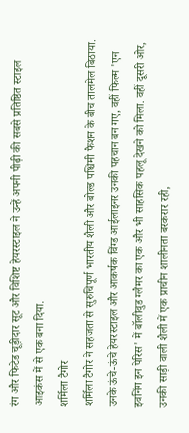रंग और फिटेड चूड़ीदार सूट और विशिष्ट हेयरस्टाइल ने उन्हें अपनी पीढ़ी की सबसे प्रतिष्ठित स्टाइल आइकंस में से एक बना दिया.
शर्मिला टैगोर
शर्मिला टैगोर ने सहजता से सुरुचिपूर्ण भारतीय शैली और बोल्ड पश्चिमी फैशन के बीच तालमेल बिठाया. उनके ऊंचे-ऊंचे हेयरस्टाइल और आकर्षक विंग्ड आईलाइनर उनकी पहचान बन गए, वहीं फिल्म 'एन इवनिंग इन पेरिस' में बॉलीवुड ग्लैमर का एक और भी साहसिक पहलू देखने को मिला. वहीं दूसरी ओर, उनकी साड़ी वाली शैली में एक प्राचीन शालीनता बरकरार रही,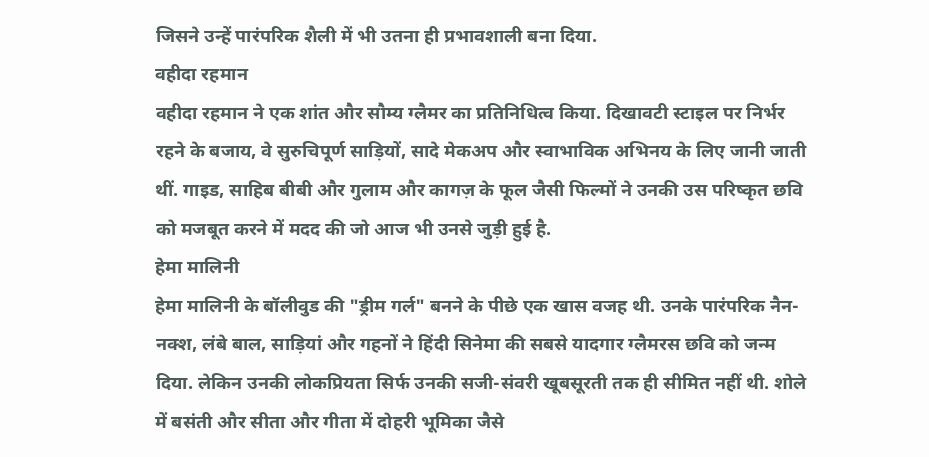जिसने उन्हें पारंपरिक शैली में भी उतना ही प्रभावशाली बना दिया.
वहीदा रहमान
वहीदा रहमान ने एक शांत और सौम्य ग्लैमर का प्रतिनिधित्व किया. दिखावटी स्टाइल पर निर्भर रहने के बजाय, वे सुरुचिपूर्ण साड़ियों, सादे मेकअप और स्वाभाविक अभिनय के लिए जानी जाती थीं. गाइड, साहिब बीबी और गुलाम और कागज़ के फूल जैसी फिल्मों ने उनकी उस परिष्कृत छवि को मजबूत करने में मदद की जो आज भी उनसे जुड़ी हुई है.
हेमा मालिनी
हेमा मालिनी के बॉलीवुड की "ड्रीम गर्ल" बनने के पीछे एक खास वजह थी. उनके पारंपरिक नैन-नक्श, लंबे बाल, साड़ियां और गहनों ने हिंदी सिनेमा की सबसे यादगार ग्लैमरस छवि को जन्म दिया. लेकिन उनकी लोकप्रियता सिर्फ उनकी सजी-संवरी खूबसूरती तक ही सीमित नहीं थी. शोले में बसंती और सीता और गीता में दोहरी भूमिका जैसे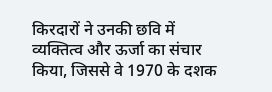किरदारों ने उनकी छवि में व्यक्तित्व और ऊर्जा का संचार किया, जिससे वे 1970 के दशक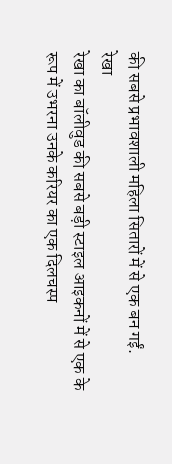की सबसे प्रभावशाली महिला सितारों में से एक बन गईं.
रेखा
रेखा का बॉलीवुड की सबसे बड़ी स्टाइल आइकनों में से एक के रूप में उभरना उनके करियर का एक दिलचस्प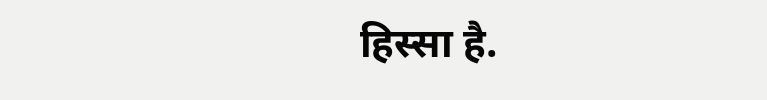हिस्सा है.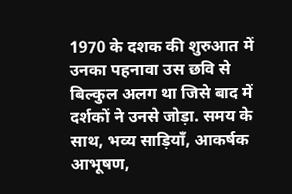1970 के दशक की शुरुआत में उनका पहनावा उस छवि से बिल्कुल अलग था जिसे बाद में दर्शकों ने उनसे जोड़ा. समय के साथ, भव्य साड़ियाँ, आकर्षक आभूषण,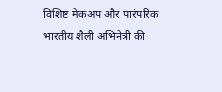विशिष्ट मेकअप और पारंपरिक भारतीय शैली अभिनेत्री की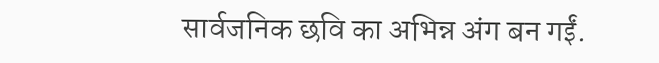सार्वजनिक छवि का अभिन्न अंग बन गईं.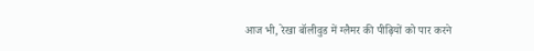आज भी, रेखा बॉलीवुड में ग्लैमर की पीढ़ियों को पार करने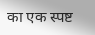का एक स्पष्ट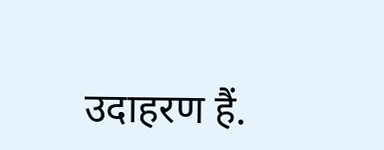उदाहरण हैं.